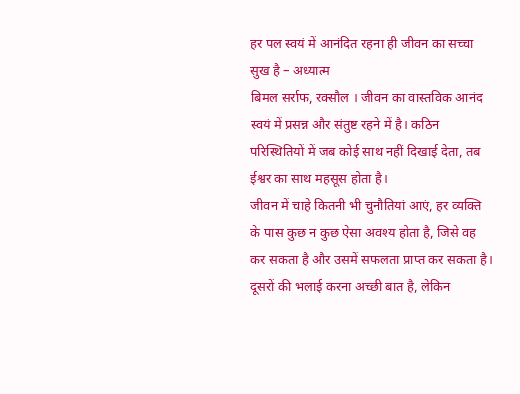हर पल स्वयं में आनंदित रहना ही जीवन का सच्चा सुख है – अध्यात्म
बिमल सर्राफ, रक्सौल । जीवन का वास्तविक आनंद स्वयं में प्रसन्न और संतुष्ट रहने में है। कठिन परिस्थितियों में जब कोई साथ नहीं दिखाई देता, तब ईश्वर का साथ महसूस होता है।
जीवन में चाहे कितनी भी चुनौतियां आएं, हर व्यक्ति के पास कुछ न कुछ ऐसा अवश्य होता है, जिसे वह कर सकता है और उसमें सफलता प्राप्त कर सकता है। दूसरों की भलाई करना अच्छी बात है, लेकिन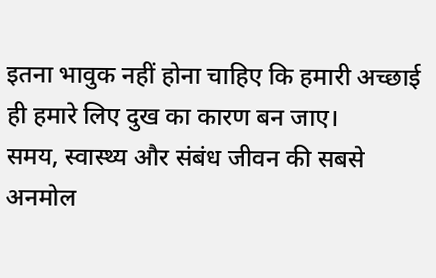इतना भावुक नहीं होना चाहिए कि हमारी अच्छाई ही हमारे लिए दुख का कारण बन जाए।
समय, स्वास्थ्य और संबंध जीवन की सबसे अनमोल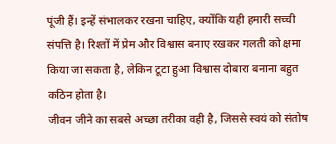पूंजी हैं। इन्हें संभालकर रखना चाहिए, क्योंकि यही हमारी सच्ची संपत्ति है। रिश्तों में प्रेम और विश्वास बनाए रखकर गलती को क्षमा किया जा सकता है, लेकिन टूटा हुआ विश्वास दोबारा बनाना बहुत कठिन होता है।
जीवन जीने का सबसे अच्छा तरीका वही है, जिससे स्वयं को संतोष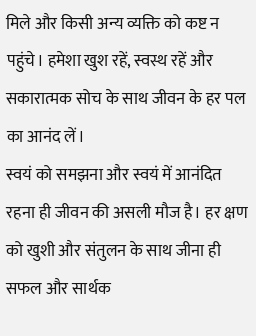मिले और किसी अन्य व्यक्ति को कष्ट न पहुंचे। हमेशा खुश रहें, स्वस्थ रहें और सकारात्मक सोच के साथ जीवन के हर पल का आनंद लें।
स्वयं को समझना और स्वयं में आनंदित रहना ही जीवन की असली मौज है। हर क्षण को खुशी और संतुलन के साथ जीना ही सफल और सार्थक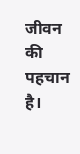जीवन की पहचान है।